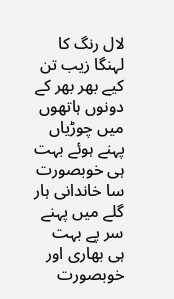لال رنگ کا لہنگا زیب تن کیے بھر بھر کے دونوں ہاتھوں میں چوڑیاں پہنے ہوئے بہت ہی خوبصورت سا خاندانی ہار گلے میں پہنے سر پے بہت ہی بھاری اور خوبصورت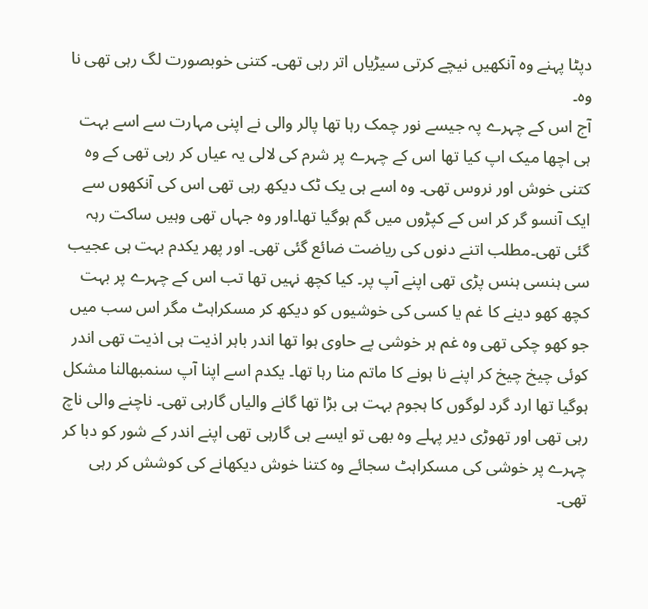دپٹا پہنے وہ آنکھیں نیچے کرتی سیڑیاں اتر رہی تھی۔ کتنی خوبصورت لگ رہی تھی نا وہ۔
آج اس کے چہرے پہ جیسے نور چمک رہا تھا پالر والی نے اپنی مہارت سے اسے بہت ہی اچھا میک اپ کیا تھا اس کے چہرے پر شرم کی لالی یہ عیاں کر رہی تھی کے وہ کتنی خوش اور نروس تھی۔ وہ اسے ہی یک ٹک دیکھ رہی تھی اس کی آنکھوں سے ایک آنسو گر کر اس کے کپڑوں میں گم ہوگیا تھا۔اور وہ جہاں تھی وہیں ساکت رہہ گئی تھی۔مطلب اتنے دنوں کی ریاضت ضائع گئی تھی۔ اور پھر یکدم بہت ہی عجیب سی ہنسی ہنس پڑی تھی اپنے آپ پر۔ کیا کچھ نہیں تھا تب اس کے چہرے پر بہت کچھ کھو دینے کا غم یا کسی کی خوشیوں کو دیکھ کر مسکراہٹ مگر اس سب میں جو کھو چکی تھی وہ غم ہر خوشی پے حاوی ہوا تھا اندر باہر اذیت ہی اذیت تھی اندر کوئی چیخ چیخ کر اپنے نا ہونے کا ماتم منا رہا تھا۔ یکدم اسے اپنا آپ سنمبھالنا مشکل ہوگیا تھا ارد گرد لوگوں کا ہجوم بہت ہی بڑا تھا گانے والیاں گارہی تھی۔ ناچنے والی ناچ رہی تھی اور تھوڑی دیر پہلے وہ بھی تو ایسے ہی گارہی تھی اپنے اندر کے شور کو دبا کر چہرے پر خوشی کی مسکراہٹ سجائے وہ کتنا خوش دیکھانے کی کوشش کر رہی تھی۔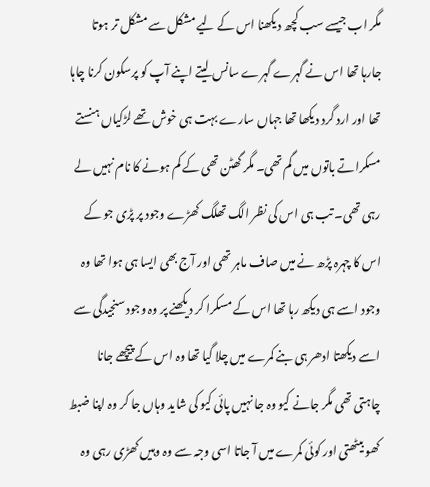مگر اب جیسے سب کچھ دیکھنا اس کے لیے مشکل سے مشکل تر ہوتا جارہا تھا اس نے گہرے گہرے سانس لیتے اپنے آپ کو پرسکون کرنا چاہا تھا اور ارد گرد دیکھا تھا جہاں سارے بہت ہی خوش تھے لڑکیاں ہنستے مسکراتے باتوں میں گم تھی۔ مگر گھٹن تھی کے کم ہونے کا نام نہیں لے رہی تھی۔ تب ہی اس کی نظر الگ تھلگ کھڑے وجود پر پڑی جو کے اس کا چہرہ پڑھ نے میں صاف ماہر تھی اور آج بھی ایسا ہی ہوا تھا وہ وجود اسے ہی دیکھ رہا تھا اس کے مسکرا کر دیکھنے پر وہ وجود سنجیدگی سے اسے دیکھتا ادھر ہی بنے کمرے میں چلا گیا تھا وہ اس کے پیچھے جانا چاہتی تھی مگر جانے کیو وہ جا نہیں پائی کیو کی شاید وہاں جا کر وہ اپنا ضبط کھو بیٹھتی اور کوئی کمرے میں آ جاتا اسی وجہ سے وہ وہیں کھڑی رہی وہ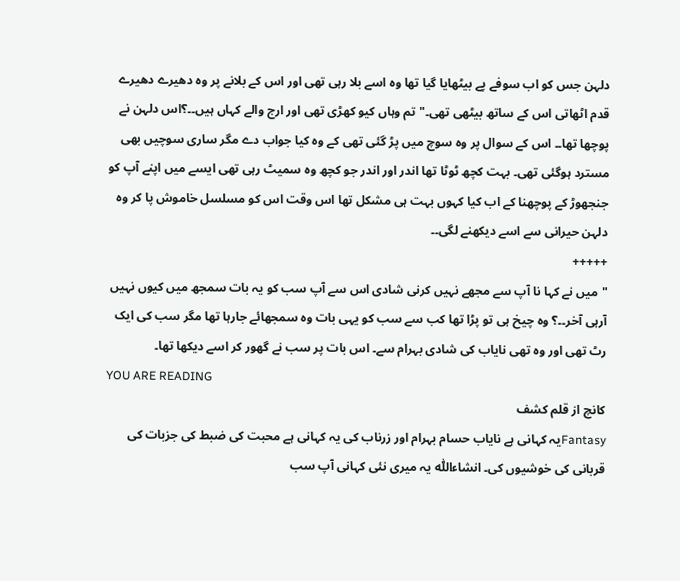دلہن جس کو اب سوفے پے بیٹھایا گیا تھا وہ اسے بلا رہی تھی اور اس کے بلانے پر وہ دھیرے دھیرے قدم اٹھاتی اس کے ساتھ بیٹھی تھی۔"تم وہاں کیو کھڑی تھی اور ارج والے کہاں ہیں۔۔؟اس دلہن نے پوچھا تھا۔۔ اس کے سوال پر وہ سوچ میں پڑ گئی تھی کے وہ کیا جواب دے مگر ساری سوچیں بھی مسترد ہوگئی تھی۔ بہت کچھ ٹوٹا تھا اندر اور اندر جو کچھ وہ سمیٹ رہی تھی ایسے میں اپنے آپ کو جنجھوڑ کے پوچھنا کے اب کیا کہوں بہت ہی مشکل تھا اس وقت اس کو مسلسل خاموش پا کر وہ دلہن حیرانی سے اسے دیکھنے لگی۔۔
+++++
"میں نے کہا نا آپ سے مجھے نہیں کرنی شادی اس سے آپ سب کو یہ بات سمجھ میں کیوں نہیں آرہی آخر۔۔؟ وہ چیخ ہی تو پڑا تھا کب سے سب کو یہی بات وہ سمجھائے جارہا تھا مگر سب کی ایک رٹ تھی اور وہ تھی نایاب کی شادی بہرام سے۔ اس بات پر سب نے گھور کر اسے دیکھا تھا۔
YOU ARE READING
کانچ از قلم کشف
Fantasyیہ کہانی ہے نایاب حسام بہرام اور زرناب کی یہ کہانی ہے محبت کی ضبط کی جزبات کی قربانی کی خوشیوں کی۔ انشاءاللّٰہ یہ میری نئی کہانی آپ سب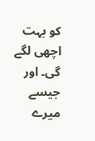کو بہت اچھی لگے گی۔ اور جیسے میرے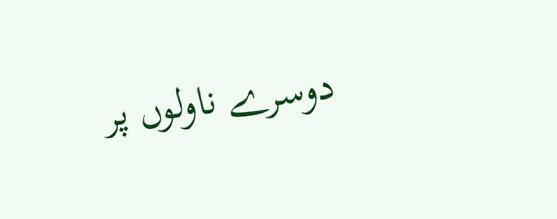دوسرے ناولوں پر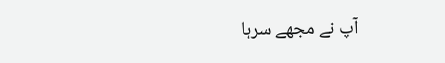آپ نے مجھے سرہا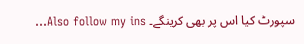سپورٹ کیا اس پر بھی کرینگے۔ Also follow my ins...